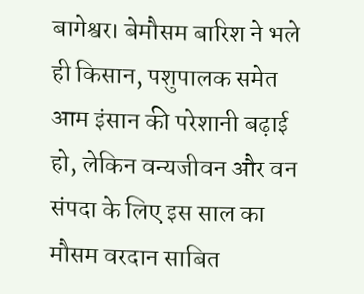बागेश्वर। बेमौसम बारिश ने भले ही किसान, पशुपालक समेत आम इंसान की परेशानी बढ़ाई हो, लेकिन वन्यजीवन और वन संपदा के लिए इस साल का मौसम वरदान साबित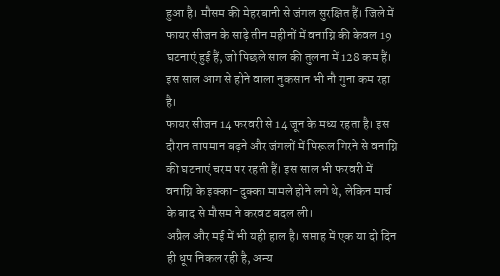हुआ है। मौसम की मेहरबानी से जंगल सुरक्षित हैं। जिले में फायर सीजन के साढ़े तीन महीनों में वनाग्नि की केवल 19 घटनाएं हुई हैं, जो पिछले साल की तुलना में 128 कम हैं। इस साल आग से होने वाला नुकसान भी नौ गुना कम रहा है।
फायर सीजन 14 फरवरी से 14 जून के मध्य रहता है। इस दौरान तापमान बढ़ने और जंगलों में पिरूल गिरने से वनाग्नि की घटनाएं चरम पर रहती हैं। इस साल भी फरवरी में वनाग्नि के इक्का-दुक्का मामले होने लगे थे, लेकिन मार्च के बाद से मौसम ने करवट बदल ली।
अप्रैल और मई में भी यही हाल है। सप्ताह में एक या दो दिन ही धूप निकल रही है, अन्य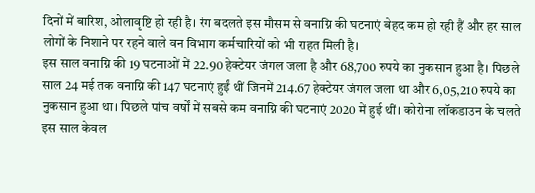दिनों में बारिश, ओलावृष्टि हो रही है। रंग बदलते इस मौसम से वनाग्नि की घटनाएं बेहद कम हो रही हैं और हर साल लोगों के निशाने पर रहने वाले वन विभाग कर्मचारियों को भी राहत मिली है।
इस साल वनाग्नि की 19 घटनाओं में 22.90 हेक्टेयर जंगल जला है और 68,700 रुपये का नुकसान हुआ है। पिछले साल 24 मई तक वनाग्नि की 147 घटनाएं हुईं थीं जिनमें 214.67 हेक्टेयर जंगल जला था और 6,05,210 रुपये का नुकसान हुआ था। पिछले पांच वर्षों में सबसे कम वनाग्नि की घटनाएं 2020 में हुई थीं। कोरोना लॉकडाउन के चलते इस साल केवल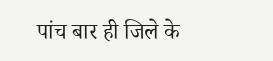पांच बार ही जिले के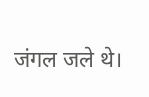जंगल जले थे।